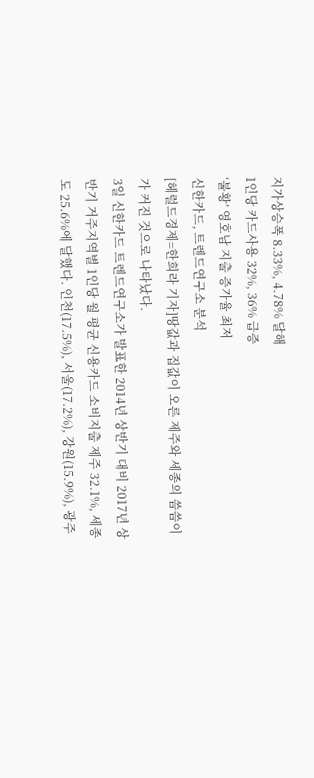지가상승폭 8.33%, 4.78% 달해
1인당 카드사용 32%, 36% 급증
‘불황’ 영호남 지출 증가율 최저
신한카드, 트렌드연구소 분석
[헤럴드경제=한희라 기자]땅값과 집값이 오른 제주와 세종의 씀씀이가 커진 것으로 나타났다.
3일 신한카드 트렌드연구소가 발표한 2014년 상반기 대비 2017년 상반기 거주지역별 1인당 월 평균 신용카드 소비지출 제주 32.1%, 세종도 25.6%에 달했다. 인천(17.5%), 서울(17.2%), 강원(15.9%), 광주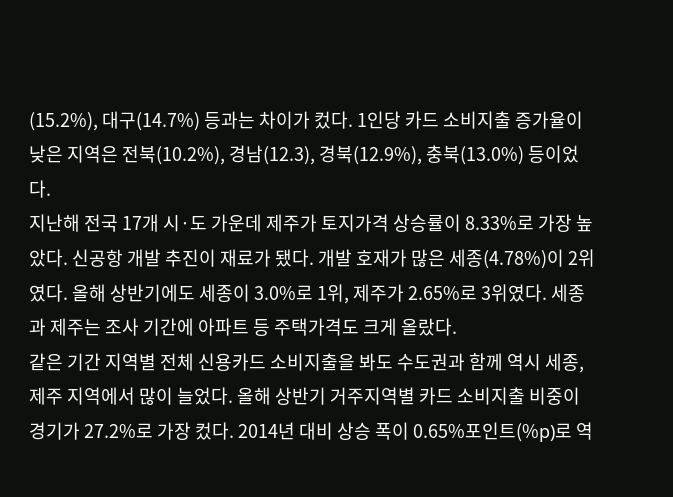(15.2%), 대구(14.7%) 등과는 차이가 컸다. 1인당 카드 소비지출 증가율이 낮은 지역은 전북(10.2%), 경남(12.3), 경북(12.9%), 충북(13.0%) 등이었다.
지난해 전국 17개 시·도 가운데 제주가 토지가격 상승률이 8.33%로 가장 높았다. 신공항 개발 추진이 재료가 됐다. 개발 호재가 많은 세종(4.78%)이 2위였다. 올해 상반기에도 세종이 3.0%로 1위, 제주가 2.65%로 3위였다. 세종과 제주는 조사 기간에 아파트 등 주택가격도 크게 올랐다.
같은 기간 지역별 전체 신용카드 소비지출을 봐도 수도권과 함께 역시 세종, 제주 지역에서 많이 늘었다. 올해 상반기 거주지역별 카드 소비지출 비중이 경기가 27.2%로 가장 컸다. 2014년 대비 상승 폭이 0.65%포인트(%p)로 역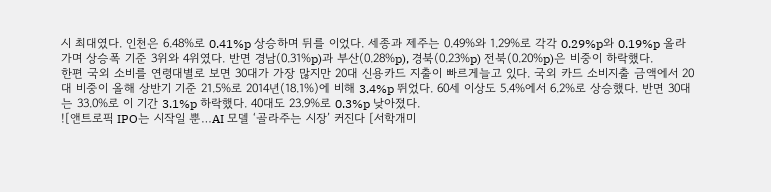시 최대였다. 인천은 6.48%로 0.41%p 상승하며 뒤를 이었다. 세종과 제주는 0.49%와 1.29%로 각각 0.29%p와 0.19%p 올라가며 상승폭 기준 3위와 4위였다. 반면 경남(0.31%p)과 부산(0.28%p), 경북(0.23%p) 전북(0.20%p)은 비중이 하락했다.
한편 국외 소비를 연령대별로 보면 30대가 가장 많지만 20대 신용카드 지출이 빠르게늘고 있다. 국외 카드 소비지출 금액에서 20대 비중이 올해 상반기 기준 21.5%로 2014년(18.1%)에 비해 3.4%p 뛰었다. 60세 이상도 5.4%에서 6.2%로 상승했다. 반면 30대는 33.0%로 이 기간 3.1%p 하락했다. 40대도 23.9%로 0.3%p 낮아졌다.
![앤트로픽 IPO는 시작일 뿐…AI 모델 ‘골라주는 시장’ 커진다 [서학개미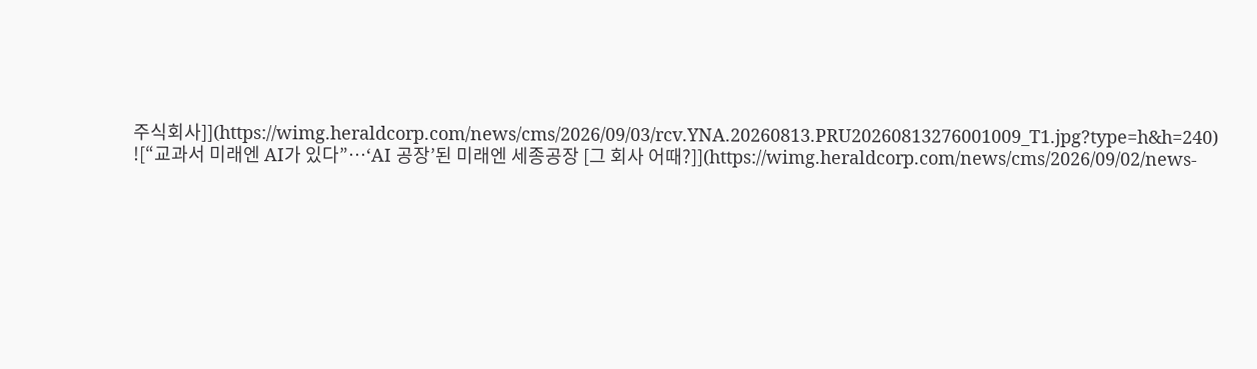주식회사]](https://wimg.heraldcorp.com/news/cms/2026/09/03/rcv.YNA.20260813.PRU20260813276001009_T1.jpg?type=h&h=240)
![“교과서 미래엔 AI가 있다”…‘AI 공장’된 미래엔 세종공장 [그 회사 어때?]](https://wimg.heraldcorp.com/news/cms/2026/09/02/news-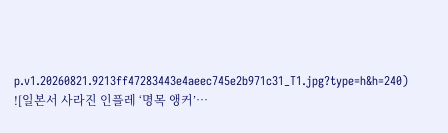p.v1.20260821.9213ff47283443e4aeec745e2b971c31_T1.jpg?type=h&h=240)
![일본서 사라진 인플레 ‘명목 앵커’…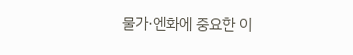물가·엔화에 중요한 이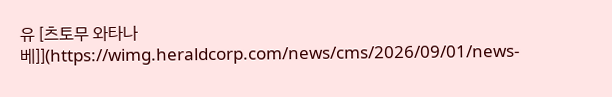유 [츠토무 와타나베]](https://wimg.heraldcorp.com/news/cms/2026/09/01/news-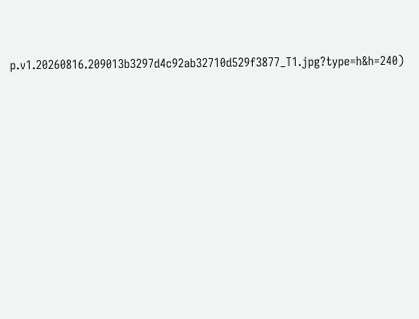p.v1.20260816.209013b3297d4c92ab32710d529f3877_T1.jpg?type=h&h=240)